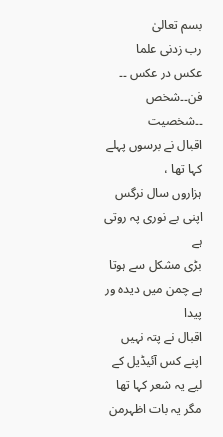بسم تعالیٰ
رب زدنی علما
عکس در عکس ۔۔ فن۔۔شخص ۔۔شخصیت
اقبال نے برسوں پہلے کہا تھا ،
ہزاروں سال نرگس اپنی بے نوری پہ روتی ہے
بڑی مشکل سے ہوتا ہے چمن میں دیدہ ور پیدا
اقبال نے پتہ نہیں اپنے کس آئیڈیل کے لیے یہ شعر کہا تھا مگر یہ بات اظہرمن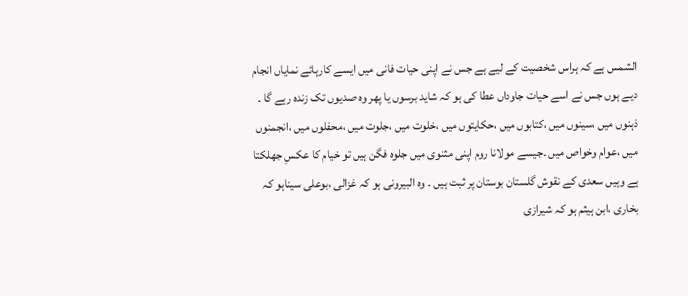الشمس ہے کہ ہراس شخصیت کے لیے ہے جس نے اپنی حیات فانی میں ایسے کارہائے نمایاں انجام دیے ہوں جس نے اسے حیات جاوداں عطا کی ہو کہ شاید برسوں یا پھر وہ صدیوں تک زندہ رہے گا ۔ ذہنوں میں ،سینوں میں ،کتابوں میں ،حکایتوں میں ،خلوت میں ،جلوت میں ،محفلوں میں ،انجمنوں میں ،عوام وخواص میں ۔جیسے مولانا روم اپنی مثنوی میں جلوہ فگن ہیں تو خیام کا عکسِ جھلکتا ہے وہیں سعدی کے نقوش گلستان بوستان پر ثبت ہیں ۔ وہ البیرونی ہو کہ غزالی ،بوعلی سیناہو کہ بخاری ،ابن ہیثم ہو کہ شیرازی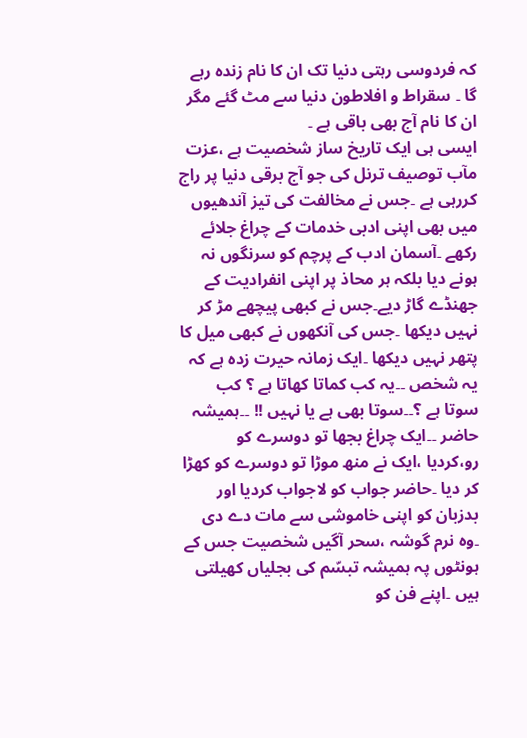کہ فردوسی رہتی دنیا تک ان کا نام زندہ رہے گا ۔ سقراط و افلاطون دنیا سے مٹ گئے مگر ان کا نام آج بھی باقی ہے ۔
ایسی ہی ایک تاریخ ساز شخصیت ہے ،عزت مآب توصیف ترنل کی جو آج برقی دنیا پر راج کررہی ہے ۔جس نے مخالفت کی تیز آندھیوں میں بھی اپنی ادبی خدمات کے چراغ جلائے رکھے ۔آسمان ادب کے پرچم کو سرنگوں نہ ہونے دیا بلکہ ہر محاذ پر اپنی انفرادیت کے جھنڈے گاڑ دیے۔جس نے کبھی پیچھے مڑ کر نہیں دیکھا ۔جس کی آنکھوں نے کبھی میل کا پتھر نہیں دیکھا ۔ایک زمانہ حیرت زدہ ہے کہ یہ شخص ۔۔یہ کب کماتا کھاتا ہے ؟ کب سوتا ہے ؟۔۔سوتا بھی ہے یا نہیں !! ۔۔ہمیشہ حاضر ۔۔ایک چراغ بجھا تو دوسرے کو رو،کردیا ،ایک نے منھ موڑا تو دوسرے کو کھڑا کر دیا ۔حاضر جواب کو لاجواب کردیا اور بدزبان کو اپنی خاموشی سے مات دے دی ۔وہ نرم گوشہ ،سحر آگیں شخصیت جس کے ہونٹوں پہ ہمیشہ تبسّم کی بجلیاں کھیلتی ہیں ۔اپنے فن کو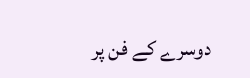دوسرے کے فن پر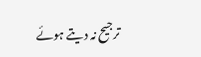ترجیح نہ دیتے ہوئے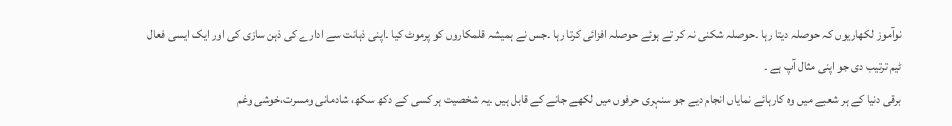نوآموز لکھاریوں کہ حوصلہ دیتا رہا ۔حوصلہ شکنی نہ کر تے ہوئے حوصلہ افزائی کرتا رہا ۔جس نے ہمیشہ قلمکاروں کو پرموٹ کیا ۔اپنی ذہانت سے ادارے کی ذہن سازی کی اور ایک ایسی فعال ٹیم ترتیب دی جو اپنی مثال آپ ہے ۔
برقی دنیا کے ہر شعبے میں وہ کارہائے نمایاں انجام دیے جو سنہری حرفوں میں لکھے جانے کے قابل ہیں ۔یہ شخصیت ہر کسی کے دکھ سکھ، شادمانی ومسرت،خوشی وغم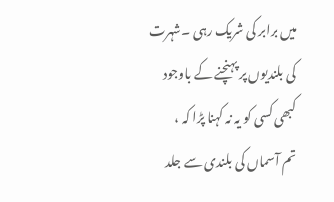میں برابر کی شریک رہی ۔شہرت کی بلندیوں پر پہنچنے کے باوجود کبھی کسی کو یہ نہ کہنا پڑا کہ ،
تم آسماں کی بلندی سے جلد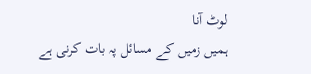لوٹ آنا
ہمیں زمیں کے مسائل پہ بات کرنی ہے